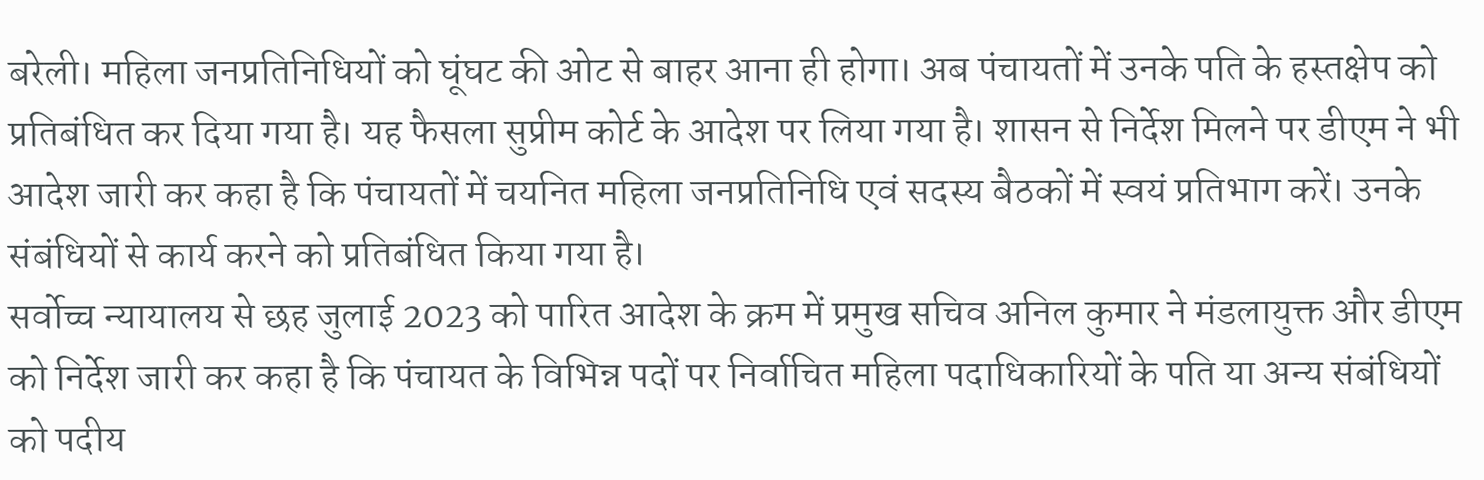बरेली। महिला जनप्रतिनिधियों को घूंघट की ओट से बाहर आना ही होगा। अब पंचायतों में उनके पति के हस्तक्षेप को प्रतिबंधित कर दिया गया है। यह फैसला सुप्रीम कोर्ट के आदेश पर लिया गया है। शासन से निर्देश मिलने पर डीएम ने भी आदेश जारी कर कहा है कि पंचायतों में चयनित महिला जनप्रतिनिधि एवं सदस्य बैठकों में स्वयं प्रतिभाग करें। उनके संबंधियों से कार्य करने को प्रतिबंधित किया गया है।
सर्वोच्च न्यायालय से छह जुलाई 2023 को पारित आदेश के क्रम में प्रमुख सचिव अनिल कुमार ने मंडलायुक्त और डीएम को निर्देश जारी कर कहा है कि पंचायत के विभिन्न पदों पर निर्वाचित महिला पदाधिकारियों के पति या अन्य संबंधियों को पदीय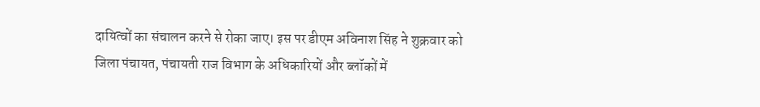दायित्वों का संचालन करने से रोका जाए। इस पर डीएम अविनाश सिंह ने शुक्रवार को जिला पंचायत, पंचायती राज विभाग के अधिकारियों और ब्लॉकों में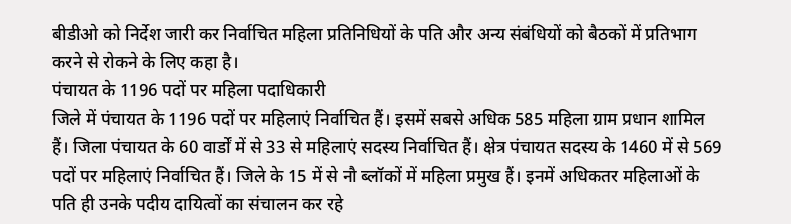बीडीओ को निर्देश जारी कर निर्वाचित महिला प्रतिनिधियों के पति और अन्य संबंधियों को बैठकों में प्रतिभाग करने से रोकने के लिए कहा है।
पंचायत के 1196 पदों पर महिला पदाधिकारी
जिले में पंचायत के 1196 पदों पर महिलाएं निर्वाचित हैं। इसमें सबसे अधिक 585 महिला ग्राम प्रधान शामिल हैं। जिला पंचायत के 60 वार्डों में से 33 से महिलाएं सदस्य निर्वाचित हैं। क्षेत्र पंचायत सदस्य के 1460 में से 569 पदों पर महिलाएं निर्वाचित हैं। जिले के 15 में से नौ ब्लॉकों में महिला प्रमुख हैं। इनमें अधिकतर महिलाओं के पति ही उनके पदीय दायित्वों का संचालन कर रहे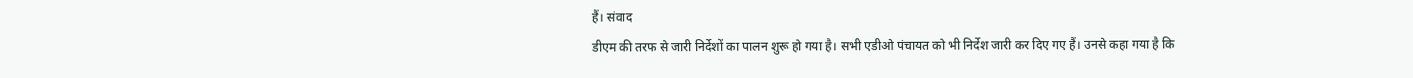हैं। संवाद
डीएम की तरफ से जारी निर्देशों का पालन शुरू हो गया है। सभी एडीओ पंचायत को भी निर्देश जारी कर दिए गए हैं। उनसे कहा गया है कि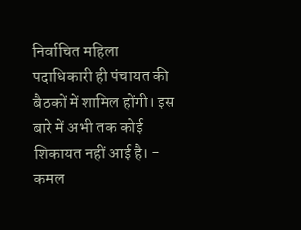निर्वाचित महिला पदाधिकारी ही पंचायत की बैठकों में शामिल होंगी। इस बारे में अभी तक कोई शिकायत नहीं आई है। - कमल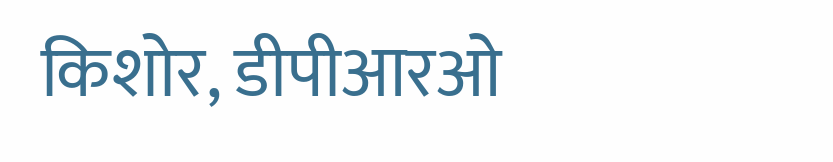किशोर, डीपीआरओ